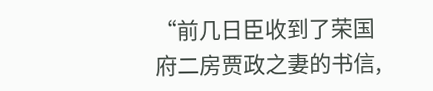“前几日臣收到了荣国府二房贾政之妻的书信,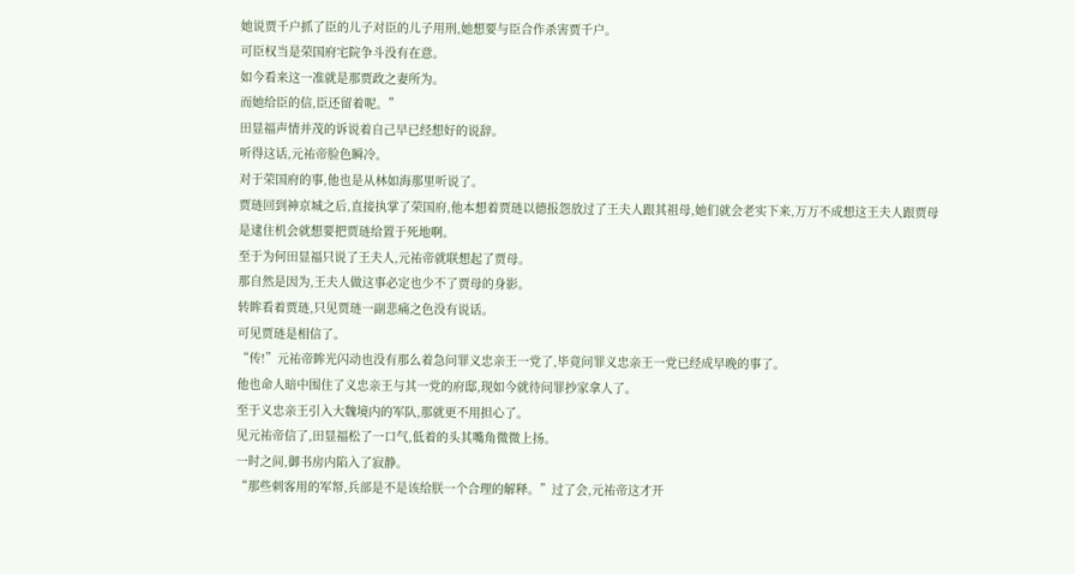她说贾千户抓了臣的儿子对臣的儿子用刑,她想要与臣合作杀害贾千户。
可臣权当是荣国府宅院争斗没有在意。
如今看来这一准就是那贾政之妻所为。
而她给臣的信,臣还留着呢。”
田显福声情并茂的诉说着自己早已经想好的说辞。
听得这话,元祐帝脸色瞬冷。
对于荣国府的事,他也是从林如海那里听说了。
贾琏回到神京城之后,直接执掌了荣国府,他本想着贾琏以德报怨放过了王夫人跟其祖母,她们就会老实下来,万万不成想这王夫人跟贾母是逮住机会就想要把贾琏给置于死地啊。
至于为何田显福只说了王夫人,元祐帝就联想起了贾母。
那自然是因为,王夫人做这事必定也少不了贾母的身影。
转眸看着贾琏,只见贾琏一副悲痛之色没有说话。
可见贾琏是相信了。
“传!”元祐帝眸光闪动也没有那么着急问罪义忠亲王一党了,毕竟问罪义忠亲王一党已经成早晚的事了。
他也命人暗中围住了义忠亲王与其一党的府邸,现如今就待问罪抄家拿人了。
至于义忠亲王引入大魏境内的军队,那就更不用担心了。
见元祐帝信了,田显福松了一口气,低着的头其嘴角微微上扬。
一时之间,御书房内陷入了寂静。
“那些刺客用的军帑,兵部是不是该给朕一个合理的解释。”过了会,元祐帝这才开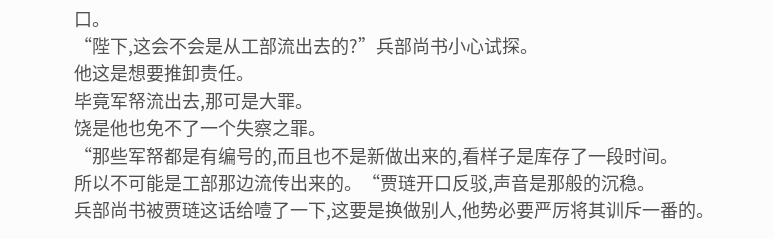口。
“陛下,这会不会是从工部流出去的?”兵部尚书小心试探。
他这是想要推卸责任。
毕竟军帑流出去,那可是大罪。
饶是他也免不了一个失察之罪。
“那些军帑都是有编号的,而且也不是新做出来的,看样子是库存了一段时间。
所以不可能是工部那边流传出来的。“贾琏开口反驳,声音是那般的沉稳。
兵部尚书被贾琏这话给噎了一下,这要是换做别人,他势必要严厉将其训斥一番的。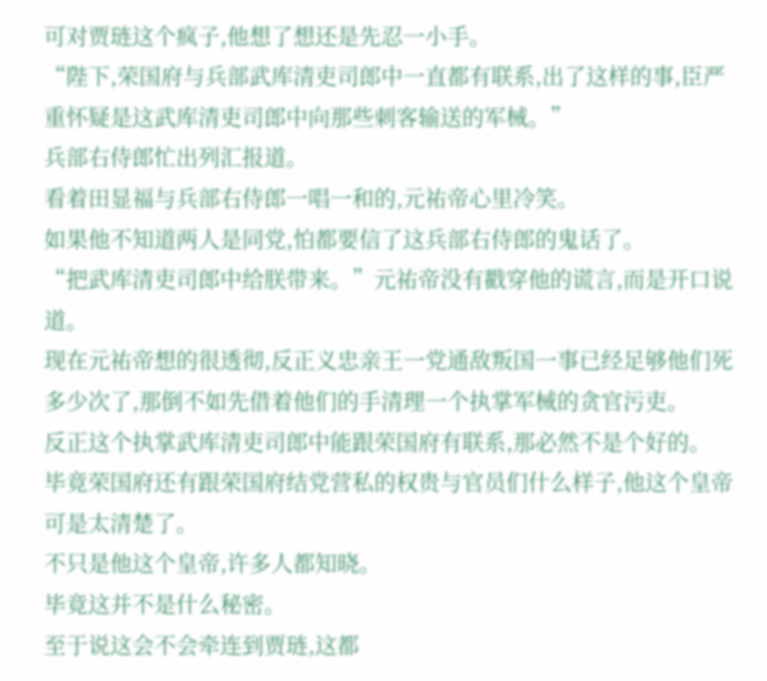可对贾琏这个疯子,他想了想还是先忍一小手。
“陛下,荣国府与兵部武库清吏司郎中一直都有联系,出了这样的事,臣严重怀疑是这武库清吏司郎中向那些刺客输送的军械。”
兵部右侍郎忙出列汇报道。
看着田显福与兵部右侍郎一唱一和的,元祐帝心里冷笑。
如果他不知道两人是同党,怕都要信了这兵部右侍郎的鬼话了。
“把武库清吏司郎中给朕带来。”元祐帝没有戳穿他的谎言,而是开口说道。
现在元祐帝想的很透彻,反正义忠亲王一党通敌叛国一事已经足够他们死多少次了,那倒不如先借着他们的手清理一个执掌军械的贪官污吏。
反正这个执掌武库清吏司郎中能跟荣国府有联系,那必然不是个好的。
毕竟荣国府还有跟荣国府结党营私的权贵与官员们什么样子,他这个皇帝可是太清楚了。
不只是他这个皇帝,许多人都知晓。
毕竟这并不是什么秘密。
至于说这会不会牵连到贾琏,这都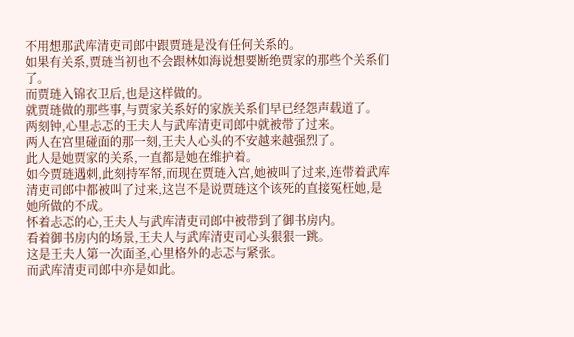不用想那武库清吏司郎中跟贾琏是没有任何关系的。
如果有关系,贾琏当初也不会跟林如海说想要断绝贾家的那些个关系们了。
而贾琏入锦衣卫后,也是这样做的。
就贾琏做的那些事,与贾家关系好的家族关系们早已经怨声载道了。
两刻钟,心里忐忑的王夫人与武库清吏司郎中就被带了过来。
两人在宫里碰面的那一刻,王夫人心头的不安越来越强烈了。
此人是她贾家的关系,一直都是她在维护着。
如今贾琏遇刺,此刻持军帑,而现在贾琏入宫,她被叫了过来,连带着武库清吏司郎中都被叫了过来,这岂不是说贾琏这个该死的直接冤枉她,是她所做的不成。
怀着忐忑的心,王夫人与武库清吏司郎中被带到了御书房内。
看着御书房内的场景,王夫人与武库清吏司心头狠狠一跳。
这是王夫人第一次面圣,心里格外的忐忑与紧张。
而武库清吏司郎中亦是如此。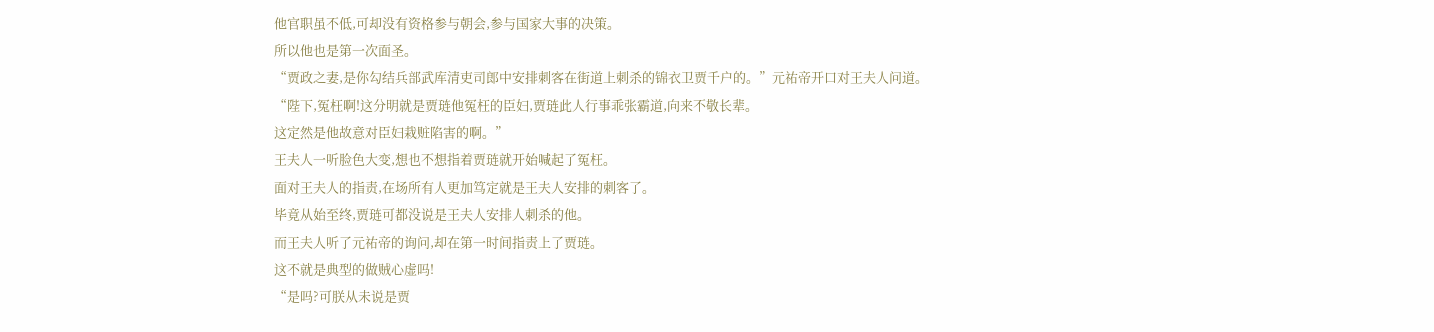他官职虽不低,可却没有资格参与朝会,参与国家大事的决策。
所以他也是第一次面圣。
“贾政之妻,是你勾结兵部武库清吏司郎中安排刺客在街道上刺杀的锦衣卫贾千户的。”元祐帝开口对王夫人问道。
“陛下,冤枉啊!这分明就是贾琏他冤枉的臣妇,贾琏此人行事乖张霸道,向来不敬长辈。
这定然是他故意对臣妇栽赃陷害的啊。”
王夫人一听脸色大变,想也不想指着贾琏就开始喊起了冤枉。
面对王夫人的指责,在场所有人更加笃定就是王夫人安排的刺客了。
毕竟从始至终,贾琏可都没说是王夫人安排人刺杀的他。
而王夫人听了元祐帝的询问,却在第一时间指责上了贾琏。
这不就是典型的做贼心虚吗!
“是吗?可朕从未说是贾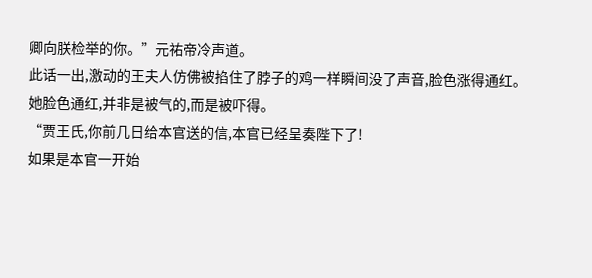卿向朕检举的你。”元祐帝冷声道。
此话一出,激动的王夫人仿佛被掐住了脖子的鸡一样瞬间没了声音,脸色涨得通红。
她脸色通红,并非是被气的,而是被吓得。
“贾王氏,你前几日给本官送的信,本官已经呈奏陛下了!
如果是本官一开始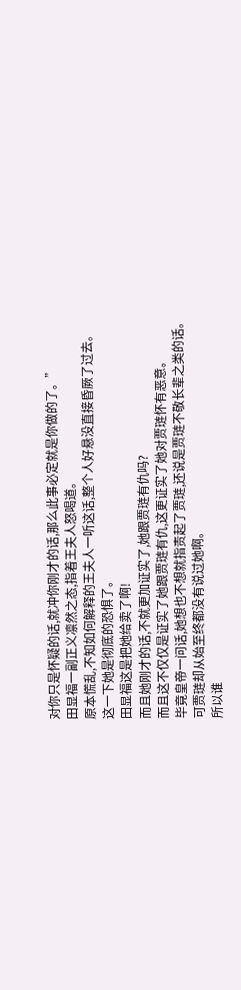对你只是怀疑的话,就冲你刚才的话,那么此事必定就是你做的了。”
田显福一副正义凛然之态,指着王夫人怒喝道。
原本慌乱,不知如何解释的王夫人一听这话,整个人好悬没直接昏厥了过去。
这一下她是彻底的恐惧了。
田显福这是把她给卖了啊!
而且她刚才的话,不就更加证实了,她跟贾琏有仇吗?
而且这不仅仅是证实了她跟贾琏有仇,这更证实了她对贾琏怀有恶意。
毕竟皇帝一问话,她想也不想就指责起了贾琏,还说是贾琏不敬长辈之类的话。
可贾琏却从始至终都没有说过她啊。
所以谁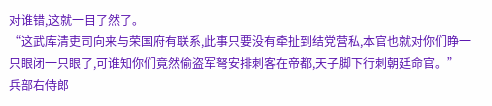对谁错,这就一目了然了。
“这武库清吏司向来与荣国府有联系,此事只要没有牵扯到结党营私,本官也就对你们睁一只眼闭一只眼了,可谁知你们竟然偷盗军弩安排刺客在帝都,天子脚下行刺朝廷命官。”
兵部右侍郎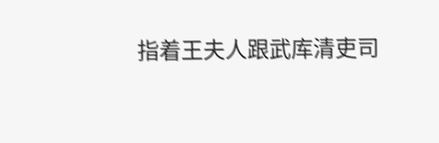指着王夫人跟武库清吏司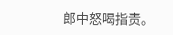郎中怒喝指责。